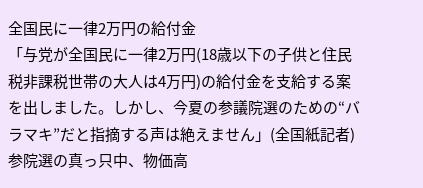全国民に一律2万円の給付金
「与党が全国民に一律2万円(18歳以下の子供と住民税非課税世帯の大人は4万円)の給付金を支給する案を出しました。しかし、今夏の参議院選のための“バラマキ”だと指摘する声は絶えません」(全国紙記者)
参院選の真っ只中、物価高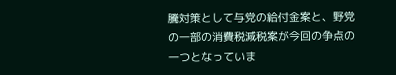騰対策として与党の給付金案と、野党の一部の消費税減税案が今回の争点の一つとなっていま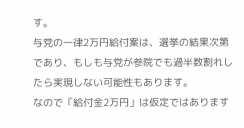す。
与党の一律2万円給付案は、選挙の結果次第であり、もしも与党が参院でも過半数割れしたら実現しない可能性もあります。
なので「給付金2万円」は仮定ではあります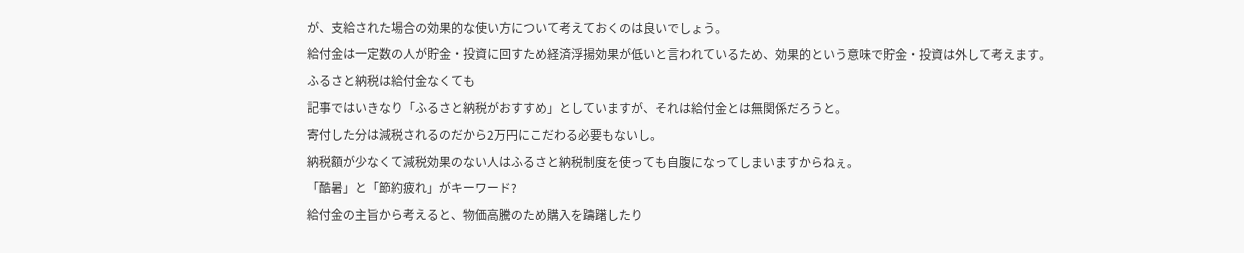が、支給された場合の効果的な使い方について考えておくのは良いでしょう。
給付金は一定数の人が貯金・投資に回すため経済浮揚効果が低いと言われているため、効果的という意味で貯金・投資は外して考えます。
ふるさと納税は給付金なくても
記事ではいきなり「ふるさと納税がおすすめ」としていますが、それは給付金とは無関係だろうと。
寄付した分は減税されるのだから2万円にこだわる必要もないし。
納税額が少なくて減税効果のない人はふるさと納税制度を使っても自腹になってしまいますからねぇ。
「酷暑」と「節約疲れ」がキーワード?
給付金の主旨から考えると、物価高騰のため購入を躊躇したり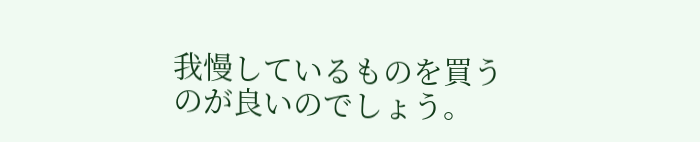我慢しているものを買うのが良いのでしょう。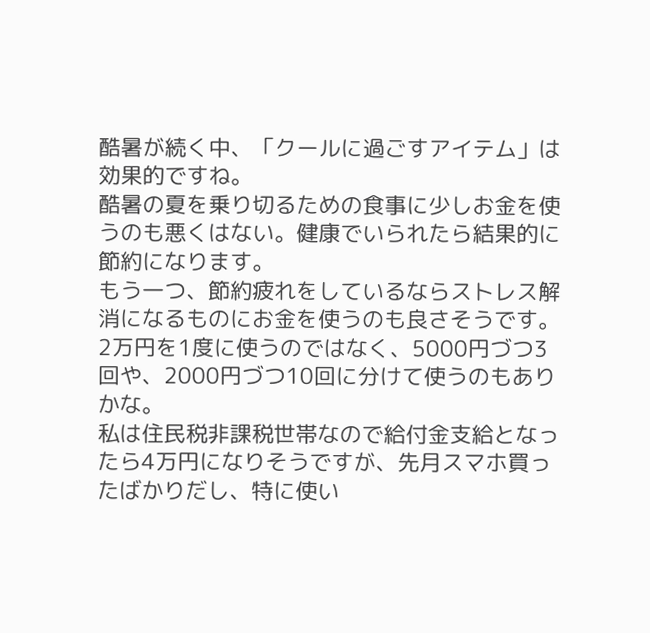酷暑が続く中、「クールに過ごすアイテム」は効果的ですね。
酷暑の夏を乗り切るための食事に少しお金を使うのも悪くはない。健康でいられたら結果的に節約になります。
もう一つ、節約疲れをしているならストレス解消になるものにお金を使うのも良さそうです。
2万円を1度に使うのではなく、5000円づつ3回や、2000円づつ10回に分けて使うのもありかな。
私は住民税非課税世帯なので給付金支給となったら4万円になりそうですが、先月スマホ買ったばかりだし、特に使い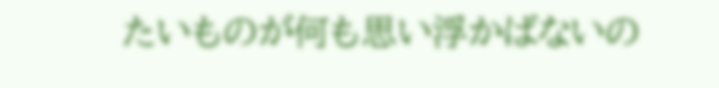たいものが何も思い浮かばないの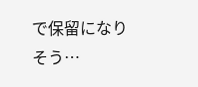で保留になりそう…